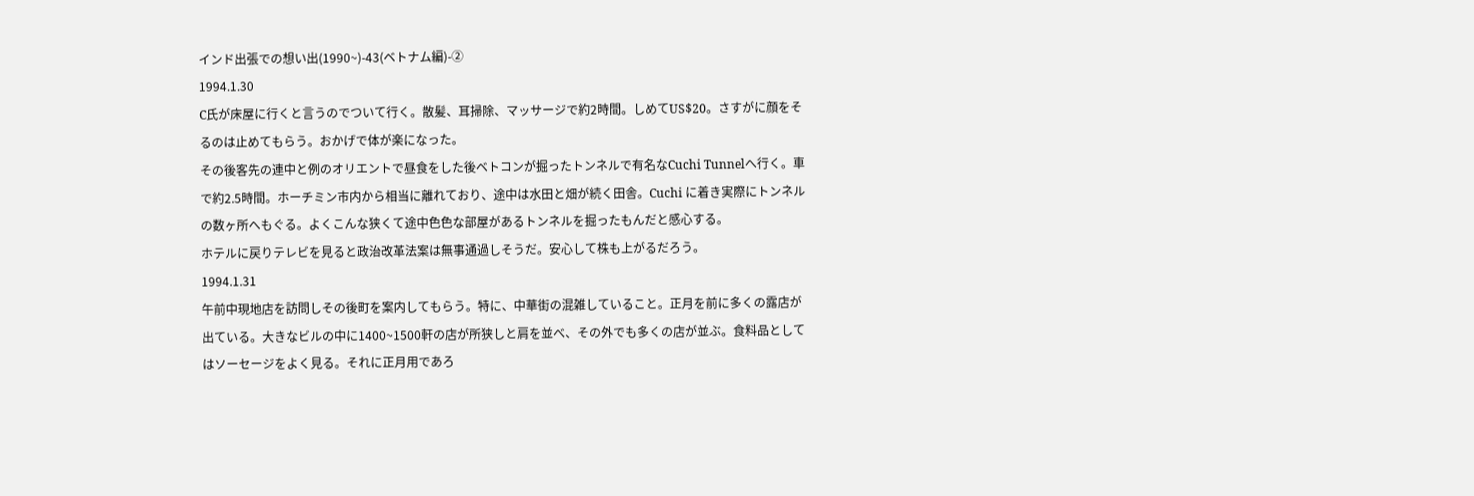インド出張での想い出(1990~)-43(ベトナム編)-②
1994.1.30
C氏が床屋に行くと言うのでついて行く。散髪、耳掃除、マッサージで約2時間。しめてUS$20。さすがに顔をそるのは止めてもらう。おかげで体が楽になった。
その後客先の連中と例のオリエントで昼食をした後ベトコンが掘ったトンネルで有名なCuchi Tunnelへ行く。車で約2.5時間。ホーチミン市内から相当に離れており、途中は水田と畑が続く田舎。Cuchi に着き実際にトンネルの数ヶ所へもぐる。よくこんな狭くて途中色色な部屋があるトンネルを掘ったもんだと感心する。
ホテルに戻りテレビを見ると政治改革法案は無事通過しそうだ。安心して株も上がるだろう。
1994.1.31
午前中現地店を訪問しその後町を案内してもらう。特に、中華街の混雑していること。正月を前に多くの露店が出ている。大きなビルの中に1400~1500軒の店が所狭しと肩を並べ、その外でも多くの店が並ぶ。食料品としてはソーセージをよく見る。それに正月用であろ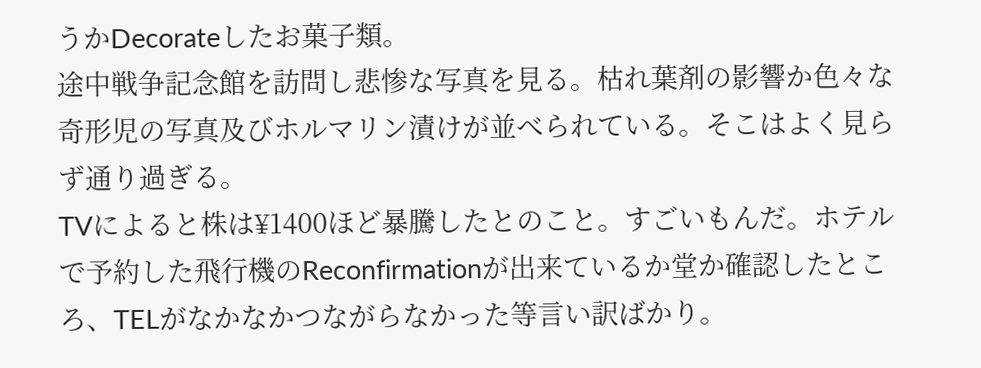うかDecorateしたお菓子類。
途中戦争記念館を訪問し悲惨な写真を見る。枯れ葉剤の影響か色々な奇形児の写真及びホルマリン漬けが並べられている。そこはよく見らず通り過ぎる。
TVによると株は¥1400ほど暴騰したとのこと。すごいもんだ。ホテルで予約した飛行機のReconfirmationが出来ているか堂か確認したところ、TELがなかなかつながらなかった等言い訳ばかり。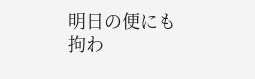明日の便にも拘わ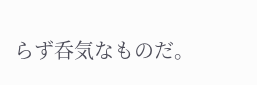らず呑気なものだ。